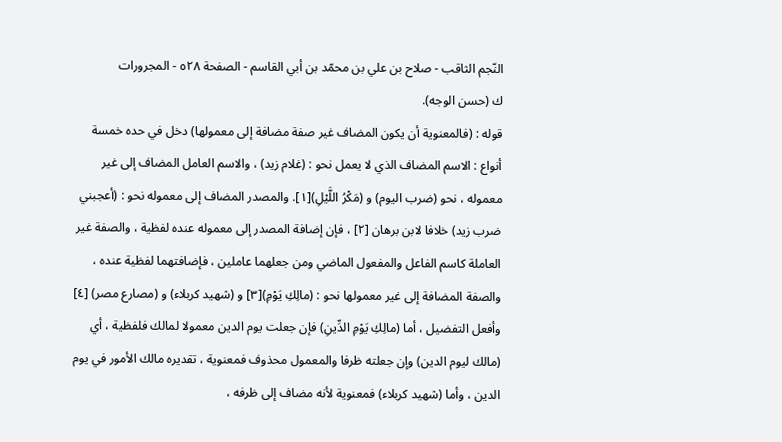النّجم الثاقب - صلاح بن علي بن محمّد بن أبي القاسم - الصفحة ٥٢٨ - المجرورات
ك (حسن الوجه).
قوله : (فالمعنوية أن يكون المضاف غير صفة مضافة إلى معمولها) دخل في حده خمسة أنواع : الاسم المضاف الذي لا يعمل نحو : (غلام زيد) ، والاسم العامل المضاف إلى غير معموله ، نحو (ضرب اليوم) و (مَكْرُ اللَّيْلِ)[١]. والمصدر المضاف إلى معموله نحو : (أعجبني ضرب زيد) خلافا لابن برهان [٢] ، فإن إضافة المصدر إلى معموله عنده لفظية ، والصفة غير العاملة كاسم الفاعل والمفعول الماضي ومن جعلهما عاملين ، فإضافتهما لفظية عنده ، والصفة المضافة إلى غير معمولها نحو : (مالِكِ يَوْمِ)[٣] و (شهيد كربلاء) و (مصارع مصر) [٤] وأفعل التفضيل ، أما (مالِكِ يَوْمِ الدِّينِ) فإن جعلت يوم الدين معمولا لمالك فلفظية ، أي (مالك ليوم الدين) وإن جعلته ظرفا والمعمول محذوف فمعنوية ، تقديره مالك الأمور في يوم الدين ، وأما (شهيد كربلاء) فمعنوية لأنه مضاف إلى ظرفه ،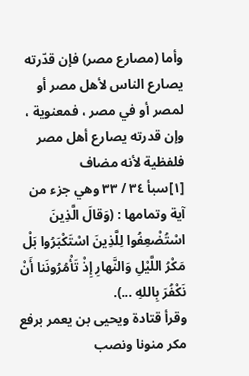وأما (مصارع مصر) فإن قدّرته يصارع الناس لأهل مصر أو لمصر أو في مصر ، فمعنوية ، وإن قدرته يصارع أهل مصر فلفظية لأنه مضاف
[١]سبأ ٣٤ / ٣٣ وهي جزء من آية وتمامها : (وَقالَ الَّذِينَ اسْتُضْعِفُوا لِلَّذِينَ اسْتَكْبَرُوا بَلْ مَكْرُ اللَّيْلِ وَالنَّهارِ إِذْ تَأْمُرُونَنا أَنْ نَكْفُرَ بِاللهِ ...).
وقرأ قتادة ويحيى بن يعمر برفع مكر منونا ونصب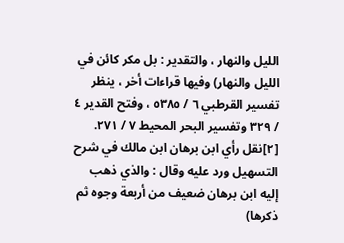الليل والنهار ، والتقدير : بل مكر كائن في الليل والنهار) وفيها قراءات أخر ، ينظر تفسير القرطبي ٦ / ٥٣٨٥ ، وفتح القدير ٤ / ٣٢٩ وتفسير البحر المحيط ٧ / ٢٧١.
[٢]نقل رأي ابن برهان ابن مالك في شرح التسهيل ورد عليه وقال : والذي ذهب إليه ابن برهان ضعيف من أربعة وجوه ثم ذكرها)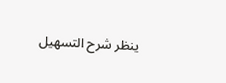ينظر شرح التسهيل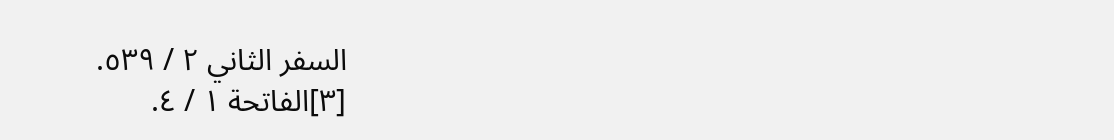السفر الثاني ٢ / ٥٣٩.
[٣]الفاتحة ١ / ٤.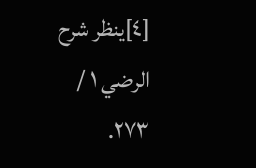[٤]ينظر شرح الرضي ١ / ٢٧٣.